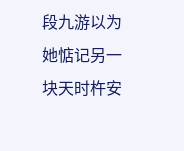段九游以为她惦记另一块天时杵安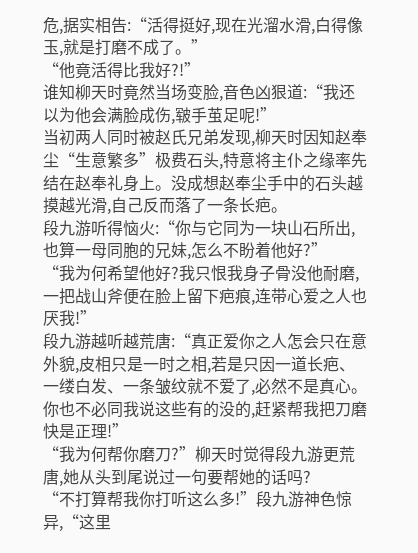危,据实相告:“活得挺好,现在光溜水滑,白得像玉,就是打磨不成了。”
“他竟活得比我好?!”
谁知柳天时竟然当场变脸,音色凶狠道:“我还以为他会满脸成伤,皲手茧足呢!”
当初两人同时被赵氏兄弟发现,柳天时因知赵奉尘“生意繁多”极费石头,特意将主仆之缘率先结在赵奉礼身上。没成想赵奉尘手中的石头越摸越光滑,自己反而落了一条长疤。
段九游听得恼火:“你与它同为一块山石所出,也算一母同胞的兄妹,怎么不盼着他好?”
“我为何希望他好?我只恨我身子骨没他耐磨,一把战山斧便在脸上留下疤痕,连带心爱之人也厌我!”
段九游越听越荒唐:“真正爱你之人怎会只在意外貌,皮相只是一时之相,若是只因一道长疤、一缕白发、一条皱纹就不爱了,必然不是真心。你也不必同我说这些有的没的,赶紧帮我把刀磨快是正理!”
“我为何帮你磨刀?”柳天时觉得段九游更荒唐,她从头到尾说过一句要帮她的话吗?
“不打算帮我你打听这么多!”段九游神色惊异,“这里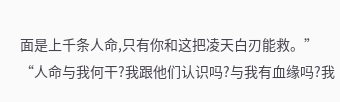面是上千条人命,只有你和这把凌天白刃能救。”
“人命与我何干?我跟他们认识吗?与我有血缘吗?我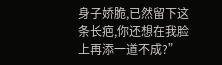身子娇脆,已然留下这条长疤,你还想在我脸上再添一道不成?”